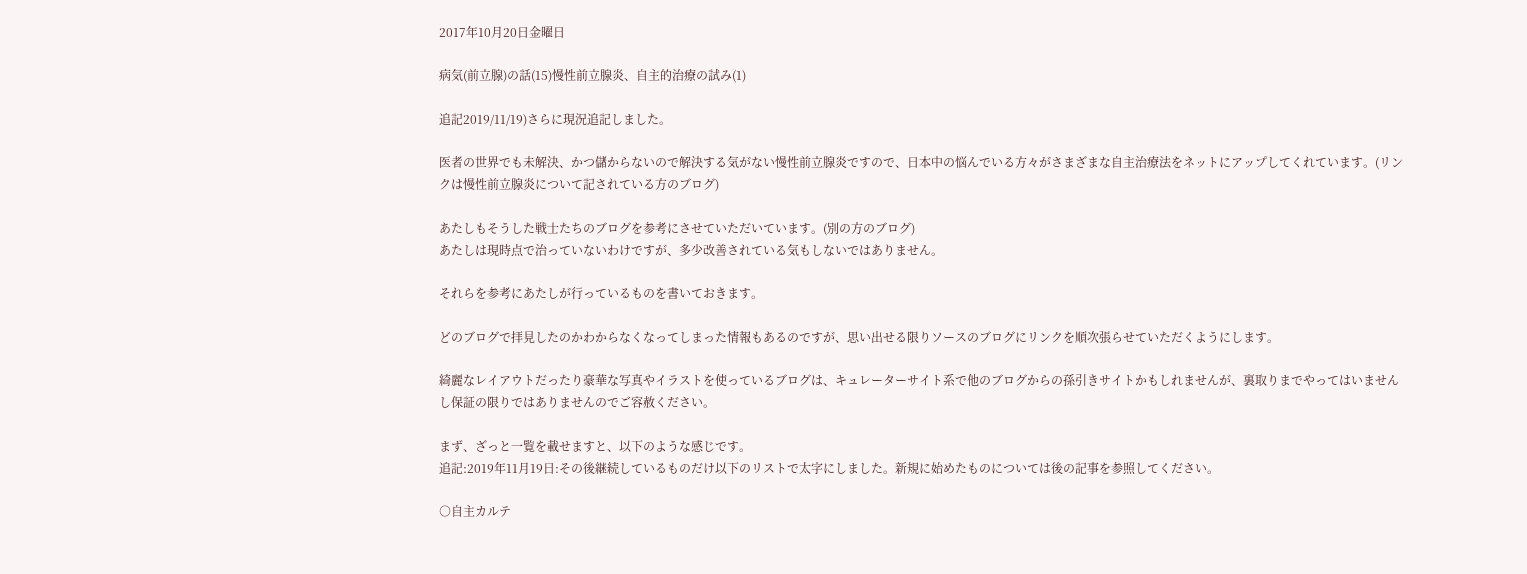2017年10月20日金曜日

病気(前立腺)の話(15)慢性前立腺炎、自主的治療の試み(1)

追記2019/11/19)さらに現況追記しました。

医者の世界でも未解決、かつ儲からないので解決する気がない慢性前立腺炎ですので、日本中の悩んでいる方々がさまざまな自主治療法をネットにアップしてくれています。(リンクは慢性前立腺炎について記されている方のブログ)

あたしもそうした戦士たちのブログを参考にさせていただいています。(別の方のブログ)
あたしは現時点で治っていないわけですが、多少改善されている気もしないではありません。

それらを参考にあたしが行っているものを書いておきます。

どのブログで拝見したのかわからなくなってしまった情報もあるのですが、思い出せる限りソースのブログにリンクを順次張らせていただくようにします。

綺麗なレイアウトだったり豪華な写真やイラストを使っているブログは、キュレーターサイト系で他のブログからの孫引きサイトかもしれませんが、裏取りまでやってはいませんし保証の限りではありませんのでご容赦ください。

まず、ざっと一覧を載せますと、以下のような感じです。
追記:2019年11月19日:その後継続しているものだけ以下のリストで太字にしました。新規に始めたものについては後の記事を参照してください。

○自主カルテ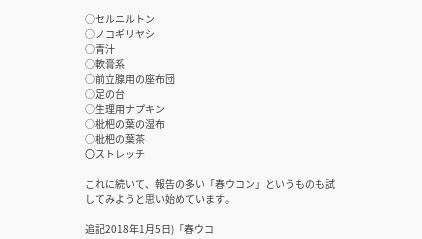○セルニルトン
○ノコギリヤシ
○青汁
○軟膏系
○前立腺用の座布団
○足の台
○生理用ナプキン
○枇杷の葉の湿布
○枇杷の葉茶
〇ストレッチ

これに続いて、報告の多い「春ウコン」というものも試してみようと思い始めています。

追記2018年1月5日)「春ウコ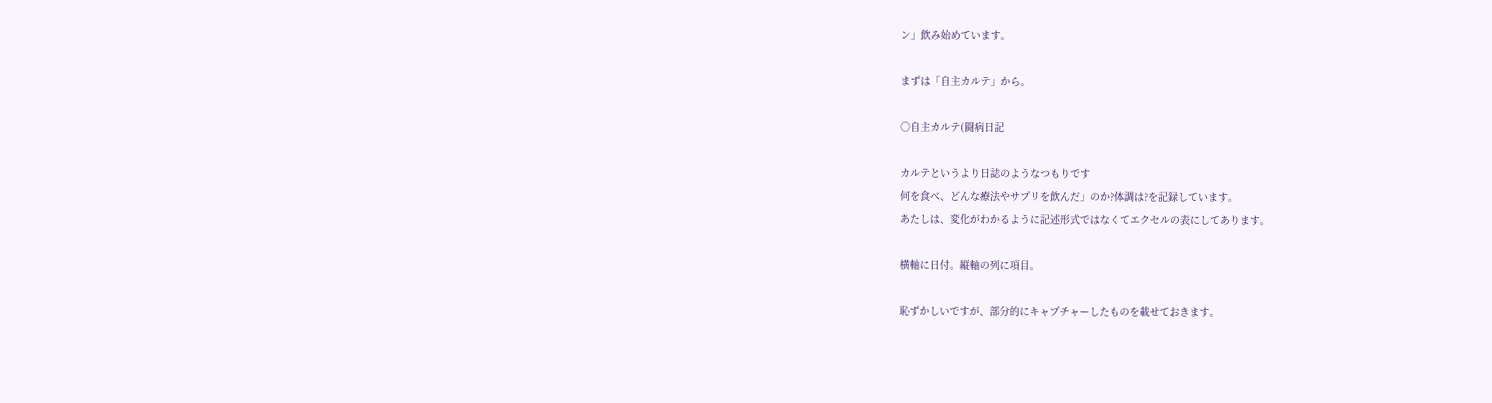ン」飲み始めています。

まずは「自主カルテ」から。

○自主カルテ(闘病日記

カルテというより日誌のようなつもりです
何を食べ、どんな療法やサプリを飲んだ」のか?体調は?を記録しています。
あたしは、変化がわかるように記述形式ではなくてエクセルの表にしてあります。

横軸に日付。縦軸の列に項目。

恥ずかしいですが、部分的にキャプチャーしたものを載せておきます。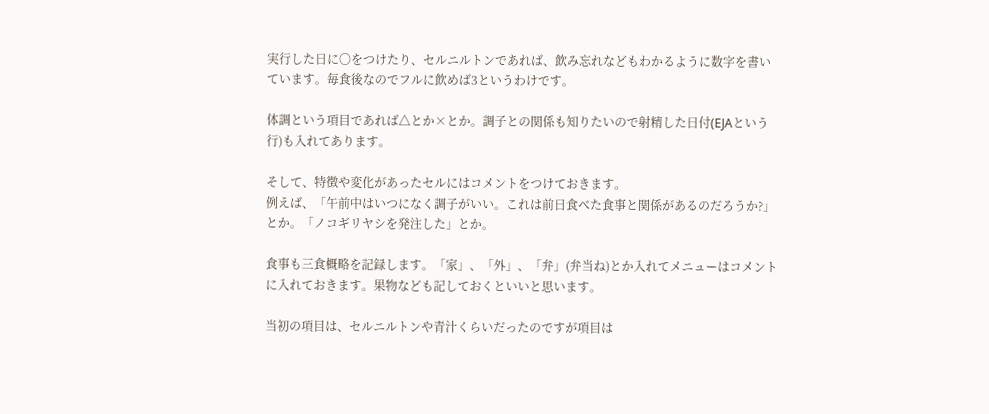実行した日に〇をつけたり、セルニルトンであれば、飲み忘れなどもわかるように数字を書いています。毎食後なのでフルに飲めば3というわけです。

体調という項目であれば△とか×とか。調子との関係も知りたいので射精した日付(EJAという行)も入れてあります。

そして、特徴や変化があったセルにはコメントをつけておきます。
例えば、「午前中はいつになく調子がいい。これは前日食べた食事と関係があるのだろうか?」とか。「ノコギリヤシを発注した」とか。

食事も三食概略を記録します。「家」、「外」、「弁」(弁当ね)とか入れてメニューはコメントに入れておきます。果物なども記しておくといいと思います。

当初の項目は、セルニルトンや青汁くらいだったのですが項目は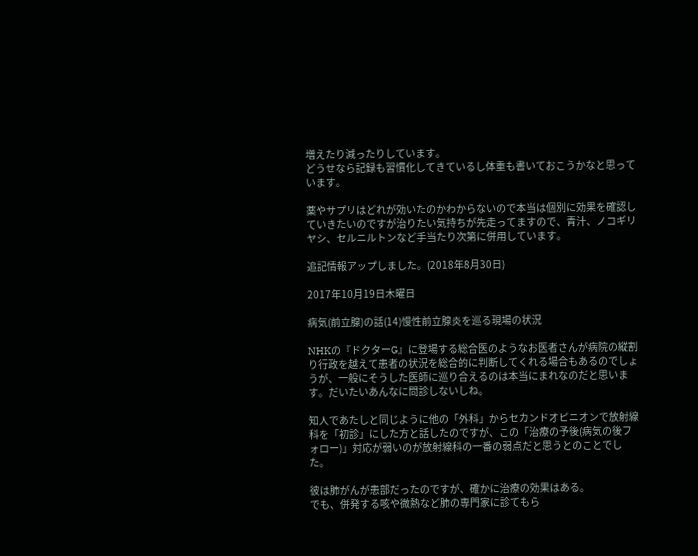増えたり減ったりしています。
どうせなら記録も習慣化してきているし体重も書いておこうかなと思っています。

薬やサプリはどれが効いたのかわからないので本当は個別に効果を確認していきたいのですが治りたい気持ちが先走ってますので、青汁、ノコギリヤシ、セルニルトンなど手当たり次第に併用しています。

追記情報アップしました。(2018年8月30日)

2017年10月19日木曜日

病気(前立腺)の話(14)慢性前立腺炎を巡る現場の状況

NHKの『ドクターG』に登場する総合医のようなお医者さんが病院の縦割り行政を越えて患者の状況を総合的に判断してくれる場合もあるのでしょうが、一般にそうした医師に巡り合えるのは本当にまれなのだと思います。だいたいあんなに問診しないしね。

知人であたしと同じように他の「外科」からセカンドオピニオンで放射線科を「初診」にした方と話したのですが、この「治療の予後(病気の後フォロー)」対応が弱いのが放射線科の一番の弱点だと思うとのことでした。

彼は肺がんが患部だったのですが、確かに治療の効果はある。
でも、併発する咳や微熱など肺の専門家に診てもら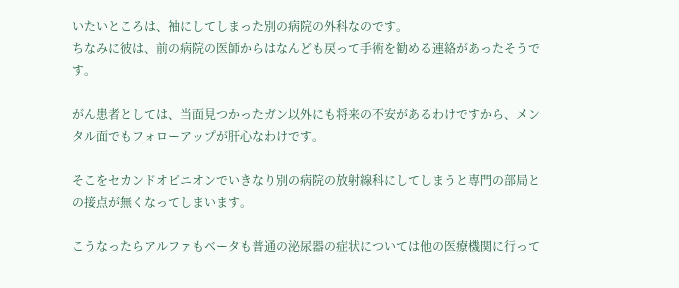いたいところは、袖にしてしまった別の病院の外科なのです。
ちなみに彼は、前の病院の医師からはなんども戻って手術を勧める連絡があったそうです。

がん患者としては、当面見つかったガン以外にも将来の不安があるわけですから、メンタル面でもフォローアップが肝心なわけです。

そこをセカンドオピニオンでいきなり別の病院の放射線科にしてしまうと専門の部局との接点が無くなってしまいます。

こうなったらアルファもベータも普通の泌尿器の症状については他の医療機関に行って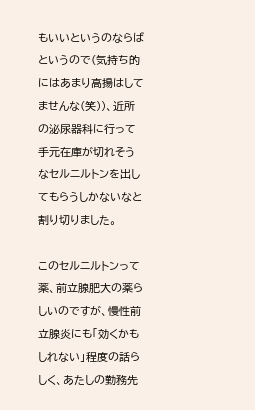もいいというのならばというので(気持ち的にはあまり高揚はしてませんな(笑))、近所の泌尿器科に行って手元在庫が切れそうなセルニルトンを出してもらうしかないなと割り切りました。

このセルニルトンって薬、前立腺肥大の薬らしいのですが、慢性前立腺炎にも「効くかもしれない」程度の話らしく、あたしの勤務先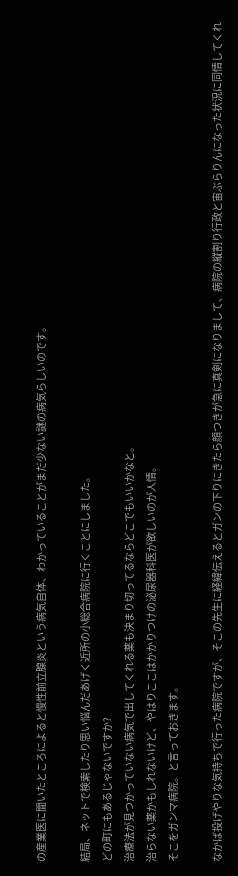の産業医に聞いたところによると慢性前立腺炎という病気自体、わかっていることがまだ少ない謎の病気らしいのです。

結局、ネットで検索したり思い悩んだあげく近所の小総合病院に行くことにしました。
どの町にもあるじゃないですか?
治療法が見つかっていない病気で出してくれる薬も決まり切ってるならどこでもいいかなと。
治らない薬かもしれないけど、やはりここはかかりつけの泌尿器科医が欲しいのが人情。
そこをガンマ病院。と言っておきます。

なかば投げやりな気持ちで行った病院ですが、そこの先生に経緯伝えるとガンの下りにきたら顔つきが急に真剣になりまして、病院の縦割り行政と宙ぶらりんになった状況に同情してくれ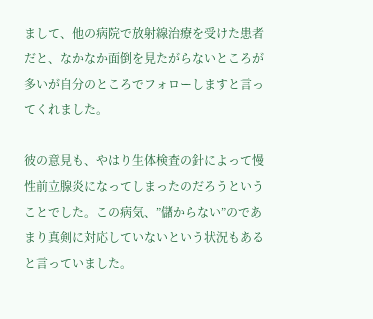まして、他の病院で放射線治療を受けた患者だと、なかなか面倒を見たがらないところが多いが自分のところでフォローしますと言ってくれました。

彼の意見も、やはり生体検査の針によって慢性前立腺炎になってしまったのだろうということでした。この病気、”儲からない”のであまり真剣に対応していないという状況もあると言っていました。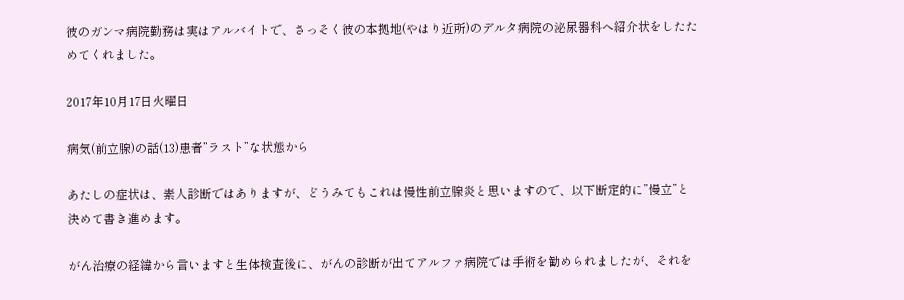彼のガンマ病院勤務は実はアルバイトで、さっそく彼の本拠地(やはり近所)のデルタ病院の泌尿器科へ紹介状をしたためてくれました。

2017年10月17日火曜日

病気(前立腺)の話(13)患者”ラスト”な状態から

あたしの症状は、素人診断ではありますが、どうみてもこれは慢性前立腺炎と思いますので、以下断定的に”慢立”と決めて書き進めます。

がん治療の経緯から言いますと生体検査後に、がんの診断が出てアルファ病院では手術を勧められましたが、それを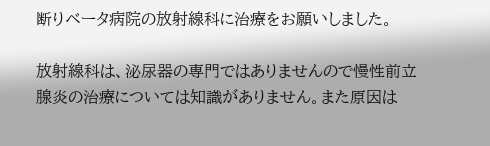断りベータ病院の放射線科に治療をお願いしました。

放射線科は、泌尿器の専門ではありませんので慢性前立腺炎の治療については知識がありません。また原因は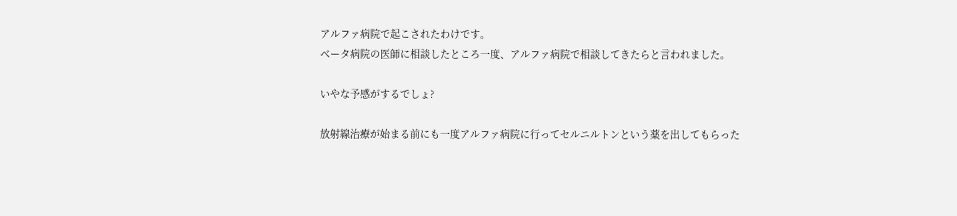アルファ病院で起こされたわけです。
ベータ病院の医師に相談したところ一度、アルファ病院で相談してきたらと言われました。

いやな予感がするでしょ?

放射線治療が始まる前にも一度アルファ病院に行ってセルニルトンという薬を出してもらった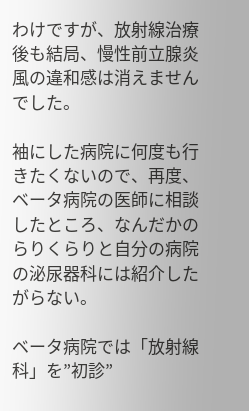わけですが、放射線治療後も結局、慢性前立腺炎風の違和感は消えませんでした。

袖にした病院に何度も行きたくないので、再度、ベータ病院の医師に相談したところ、なんだかのらりくらりと自分の病院の泌尿器科には紹介したがらない。

ベータ病院では「放射線科」を”初診”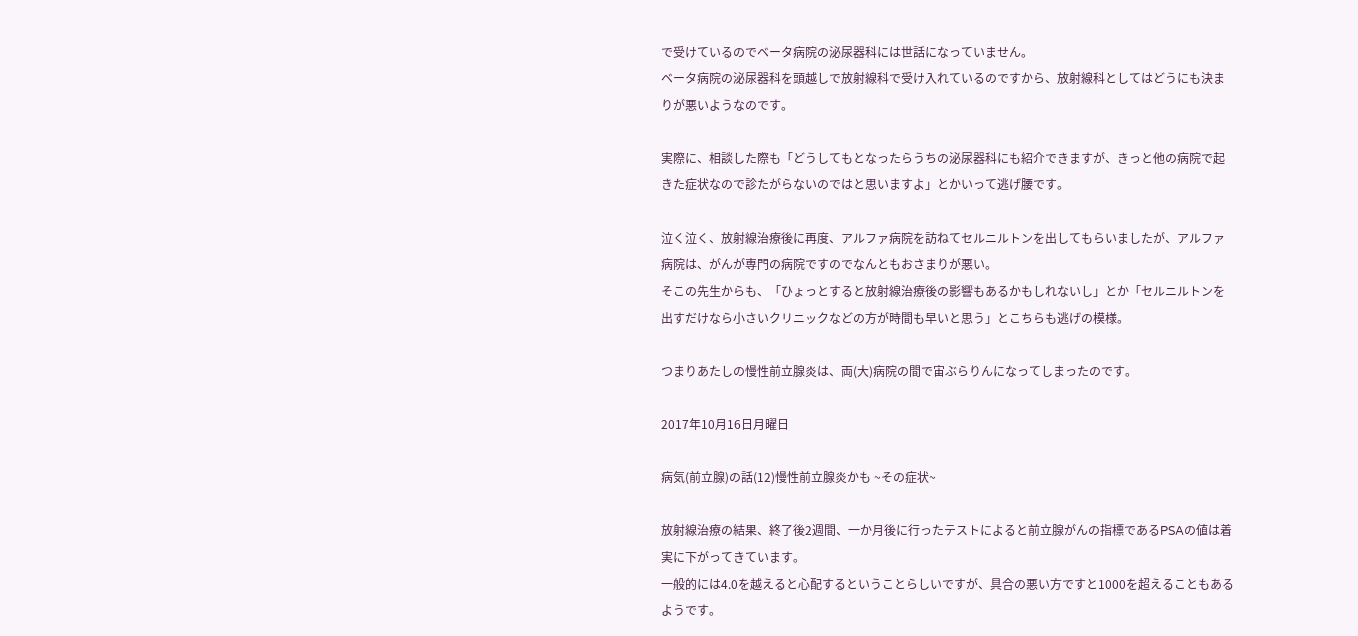で受けているのでベータ病院の泌尿器科には世話になっていません。
ベータ病院の泌尿器科を頭越しで放射線科で受け入れているのですから、放射線科としてはどうにも決まりが悪いようなのです。

実際に、相談した際も「どうしてもとなったらうちの泌尿器科にも紹介できますが、きっと他の病院で起きた症状なので診たがらないのではと思いますよ」とかいって逃げ腰です。

泣く泣く、放射線治療後に再度、アルファ病院を訪ねてセルニルトンを出してもらいましたが、アルファ病院は、がんが専門の病院ですのでなんともおさまりが悪い。
そこの先生からも、「ひょっとすると放射線治療後の影響もあるかもしれないし」とか「セルニルトンを出すだけなら小さいクリニックなどの方が時間も早いと思う」とこちらも逃げの模様。

つまりあたしの慢性前立腺炎は、両(大)病院の間で宙ぶらりんになってしまったのです。

2017年10月16日月曜日

病気(前立腺)の話(12)慢性前立腺炎かも ~その症状~

放射線治療の結果、終了後2週間、一か月後に行ったテストによると前立腺がんの指標であるPSAの値は着実に下がってきています。
一般的には4.0を越えると心配するということらしいですが、具合の悪い方ですと1000を超えることもあるようです。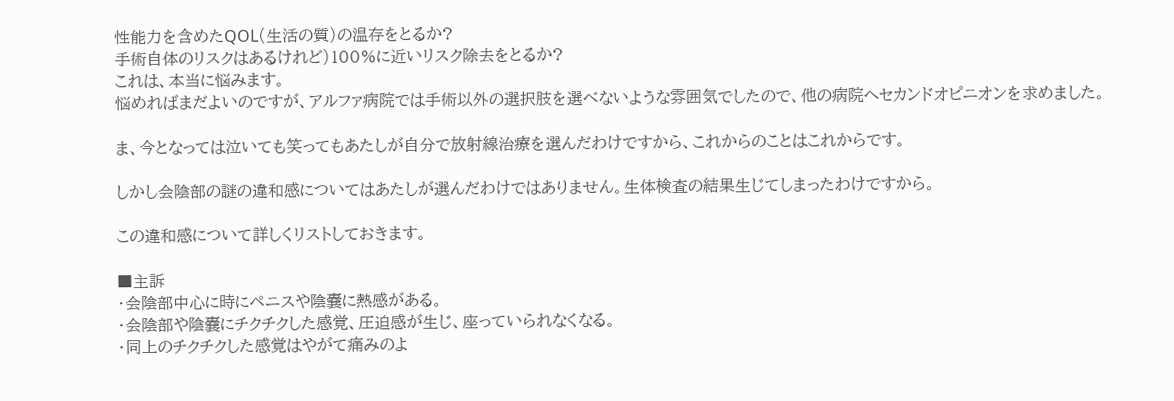性能力を含めたQOL(生活の質)の温存をとるか?
手術自体のリスクはあるけれど)100%に近いリスク除去をとるか?
これは、本当に悩みます。
悩めればまだよいのですが、アルファ病院では手術以外の選択肢を選べないような雰囲気でしたので、他の病院へセカンドオピニオンを求めました。

ま、今となっては泣いても笑ってもあたしが自分で放射線治療を選んだわけですから、これからのことはこれからです。

しかし会陰部の謎の違和感についてはあたしが選んだわけではありません。生体検査の結果生じてしまったわけですから。

この違和感について詳しくリストしておきます。

■主訴
・会陰部中心に時にペニスや陰嚢に熱感がある。
・会陰部や陰嚢にチクチクした感覚、圧迫感が生じ、座っていられなくなる。
・同上のチクチクした感覚はやがて痛みのよ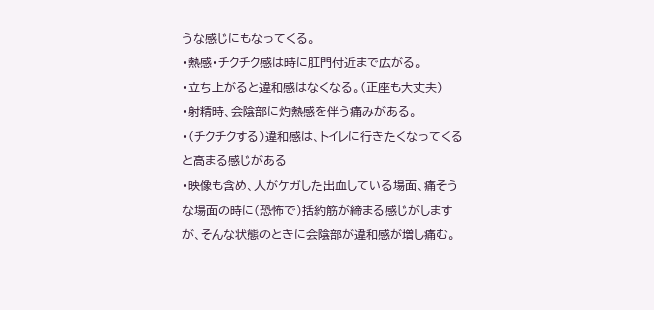うな感じにもなってくる。
・熱感・チクチク感は時に肛門付近まで広がる。
・立ち上がると違和感はなくなる。(正座も大丈夫)
・射精時、会陰部に灼熱感を伴う痛みがある。
・(チクチクする)違和感は、トイレに行きたくなってくると高まる感じがある
・映像も含め、人がケガした出血している場面、痛そうな場面の時に(恐怖で)括約筋が締まる感じがしますが、そんな状態のときに会陰部が違和感が増し痛む。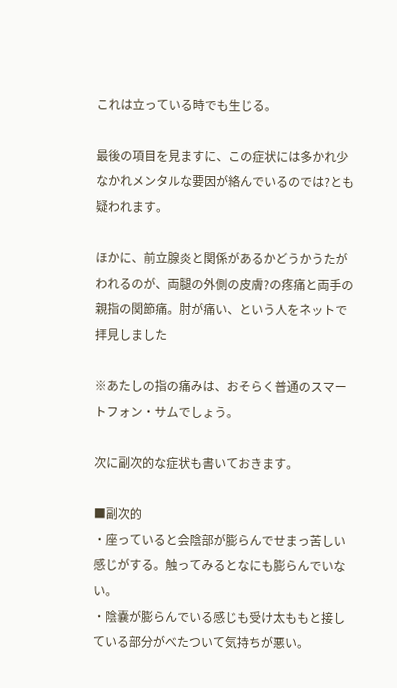これは立っている時でも生じる。

最後の項目を見ますに、この症状には多かれ少なかれメンタルな要因が絡んでいるのでは?とも疑われます。

ほかに、前立腺炎と関係があるかどうかうたがわれるのが、両腿の外側の皮膚?の疼痛と両手の親指の関節痛。肘が痛い、という人をネットで拝見しました

※あたしの指の痛みは、おそらく普通のスマートフォン・サムでしょう。

次に副次的な症状も書いておきます。

■副次的
・座っていると会陰部が膨らんでせまっ苦しい感じがする。触ってみるとなにも膨らんでいない。
・陰嚢が膨らんでいる感じも受け太ももと接している部分がべたついて気持ちが悪い。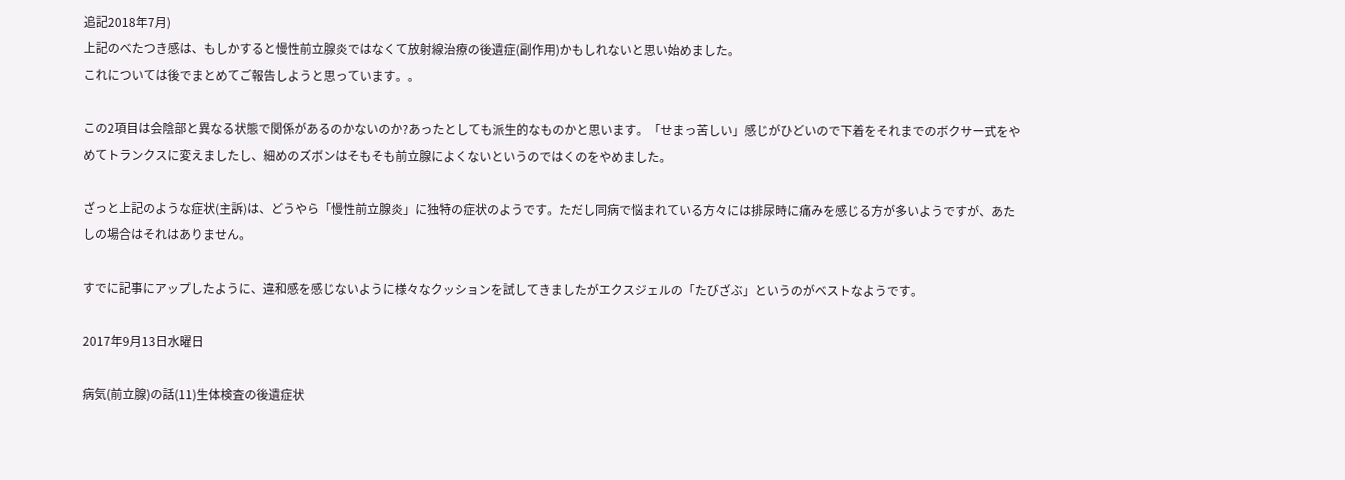追記2018年7月)
上記のべたつき感は、もしかすると慢性前立腺炎ではなくて放射線治療の後遺症(副作用)かもしれないと思い始めました。
これについては後でまとめてご報告しようと思っています。。

この2項目は会陰部と異なる状態で関係があるのかないのか?あったとしても派生的なものかと思います。「せまっ苦しい」感じがひどいので下着をそれまでのボクサー式をやめてトランクスに変えましたし、細めのズボンはそもそも前立腺によくないというのではくのをやめました。

ざっと上記のような症状(主訴)は、どうやら「慢性前立腺炎」に独特の症状のようです。ただし同病で悩まれている方々には排尿時に痛みを感じる方が多いようですが、あたしの場合はそれはありません。

すでに記事にアップしたように、違和感を感じないように様々なクッションを試してきましたがエクスジェルの「たびざぶ」というのがベストなようです。

2017年9月13日水曜日

病気(前立腺)の話(11)生体検査の後遺症状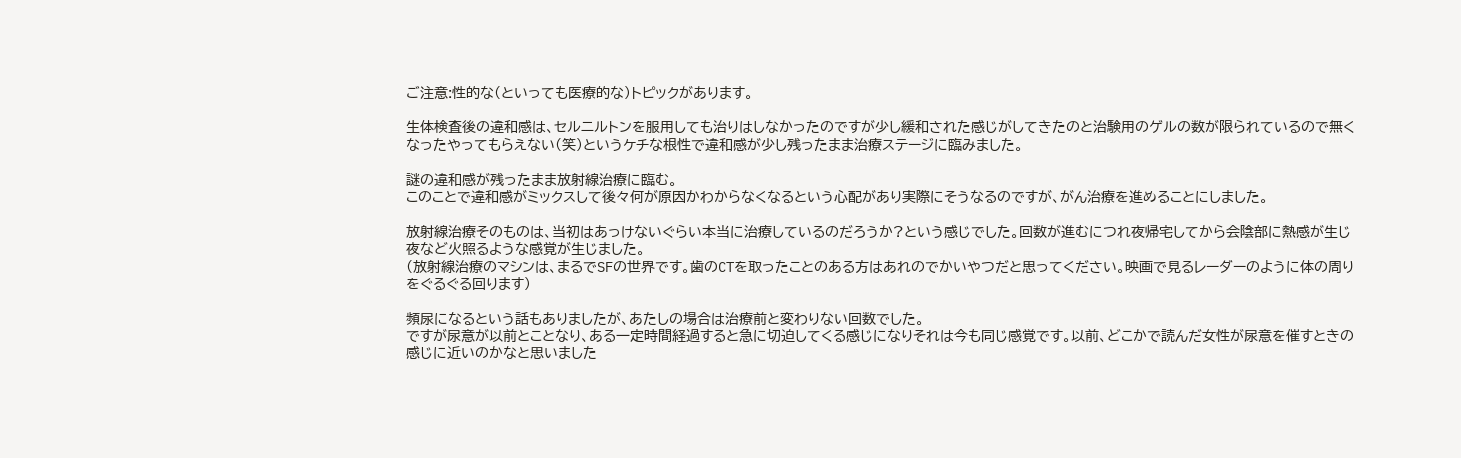ご注意:性的な(といっても医療的な)トピックがあります。

生体検査後の違和感は、セルニルトンを服用しても治りはしなかったのですが少し緩和された感じがしてきたのと治験用のゲルの数が限られているので無くなったやってもらえない(笑)というケチな根性で違和感が少し残ったまま治療ステージに臨みました。

謎の違和感が残ったまま放射線治療に臨む。
このことで違和感がミックスして後々何が原因かわからなくなるという心配があり実際にそうなるのですが、がん治療を進めることにしました。

放射線治療そのものは、当初はあっけないぐらい本当に治療しているのだろうか?という感じでした。回数が進むにつれ夜帰宅してから会陰部に熱感が生じ夜など火照るような感覚が生じました。
(放射線治療のマシンは、まるでSFの世界です。歯のCTを取ったことのある方はあれのでかいやつだと思ってください。映画で見るレーダーのように体の周りをぐるぐる回ります)

頻尿になるという話もありましたが、あたしの場合は治療前と変わりない回数でした。
ですが尿意が以前とことなり、ある一定時間経過すると急に切迫してくる感じになりそれは今も同じ感覚です。以前、どこかで読んだ女性が尿意を催すときの感じに近いのかなと思いました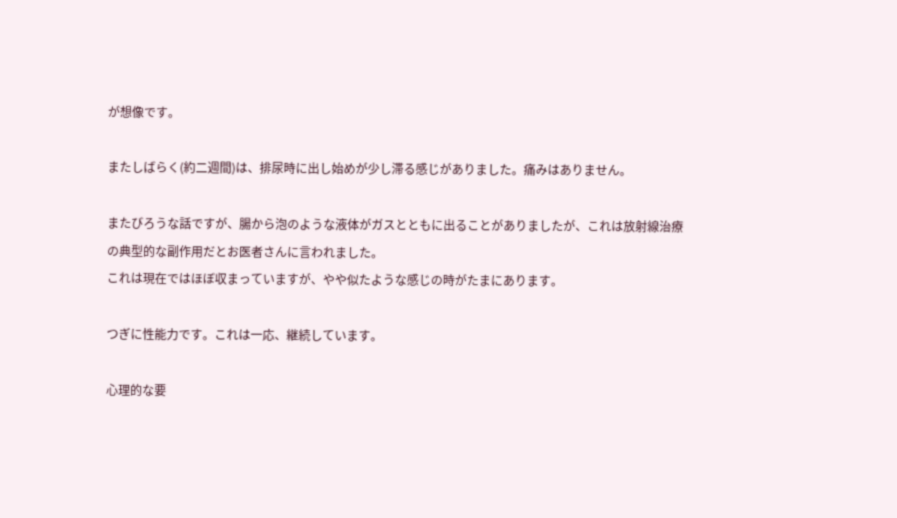が想像です。

またしばらく(約二週間)は、排尿時に出し始めが少し滞る感じがありました。痛みはありません。

またびろうな話ですが、腸から泡のような液体がガスとともに出ることがありましたが、これは放射線治療の典型的な副作用だとお医者さんに言われました。
これは現在ではほぼ収まっていますが、やや似たような感じの時がたまにあります。

つぎに性能力です。これは一応、継続しています。

心理的な要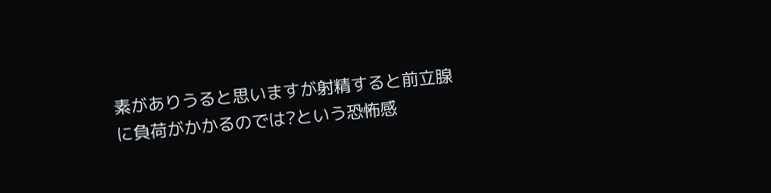素がありうると思いますが射精すると前立腺に負荷がかかるのでは?という恐怖感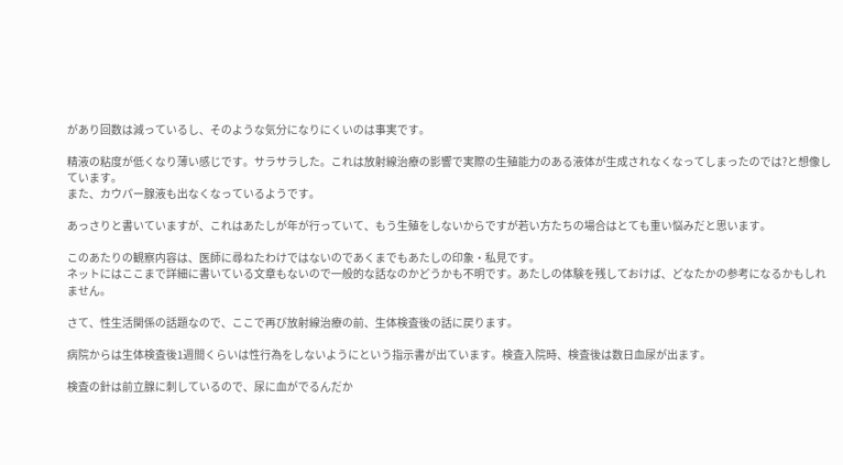があり回数は減っているし、そのような気分になりにくいのは事実です。

精液の粘度が低くなり薄い感じです。サラサラした。これは放射線治療の影響で実際の生殖能力のある液体が生成されなくなってしまったのでは?と想像しています。
また、カウパー腺液も出なくなっているようです。

あっさりと書いていますが、これはあたしが年が行っていて、もう生殖をしないからですが若い方たちの場合はとても重い悩みだと思います。

このあたりの観察内容は、医師に尋ねたわけではないのであくまでもあたしの印象・私見です。
ネットにはここまで詳細に書いている文章もないので一般的な話なのかどうかも不明です。あたしの体験を残しておけば、どなたかの参考になるかもしれません。

さて、性生活関係の話題なので、ここで再び放射線治療の前、生体検査後の話に戻ります。

病院からは生体検査後1週間くらいは性行為をしないようにという指示書が出ています。検査入院時、検査後は数日血尿が出ます。

検査の針は前立腺に刺しているので、尿に血がでるんだか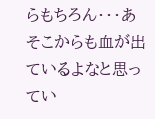らもちろん・・・あそこからも血が出ているよなと思ってい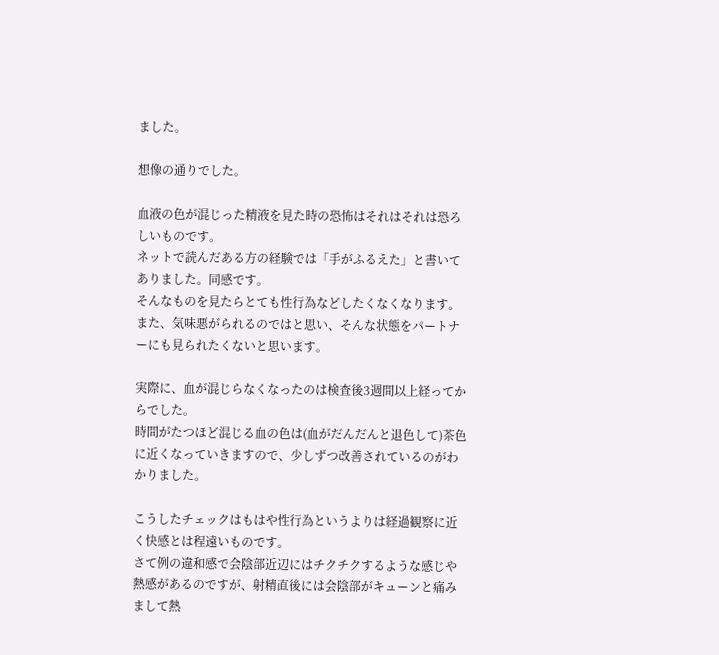ました。

想像の通りでした。

血液の色が混じった精液を見た時の恐怖はそれはそれは恐ろしいものです。
ネットで読んだある方の経験では「手がふるえた」と書いてありました。同感です。
そんなものを見たらとても性行為などしたくなくなります。
また、気味悪がられるのではと思い、そんな状態をパートナーにも見られたくないと思います。

実際に、血が混じらなくなったのは検査後3週間以上経ってからでした。
時間がたつほど混じる血の色は(血がだんだんと退色して)茶色に近くなっていきますので、少しずつ改善されているのがわかりました。

こうしたチェックはもはや性行為というよりは経過観察に近く快感とは程遠いものです。
さて例の違和感で会陰部近辺にはチクチクするような感じや熱感があるのですが、射精直後には会陰部がキューンと痛みまして熱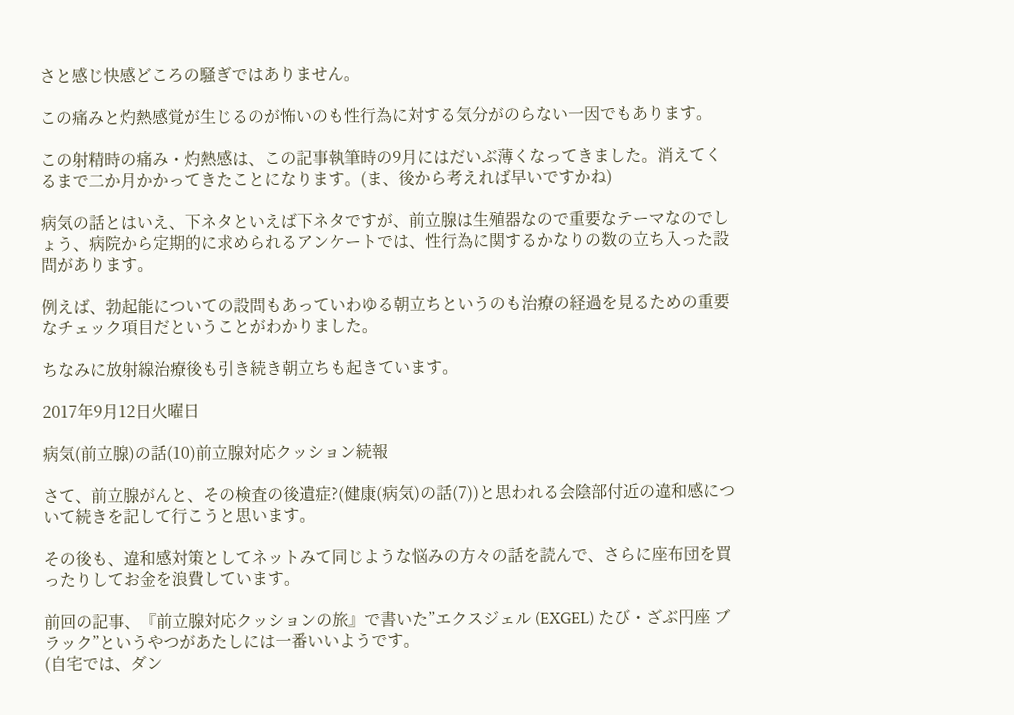さと感じ快感どころの騒ぎではありません。

この痛みと灼熱感覚が生じるのが怖いのも性行為に対する気分がのらない一因でもあります。

この射精時の痛み・灼熱感は、この記事執筆時の9月にはだいぶ薄くなってきました。消えてくるまで二か月かかってきたことになります。(ま、後から考えれば早いですかね)

病気の話とはいえ、下ネタといえば下ネタですが、前立腺は生殖器なので重要なテーマなのでしょう、病院から定期的に求められるアンケートでは、性行為に関するかなりの数の立ち入った設問があります。

例えば、勃起能についての設問もあっていわゆる朝立ちというのも治療の経過を見るための重要なチェック項目だということがわかりました。

ちなみに放射線治療後も引き続き朝立ちも起きています。

2017年9月12日火曜日

病気(前立腺)の話(10)前立腺対応クッション続報

さて、前立腺がんと、その検査の後遺症?(健康(病気)の話(7))と思われる会陰部付近の違和感について続きを記して行こうと思います。

その後も、違和感対策としてネットみて同じような悩みの方々の話を読んで、さらに座布団を買ったりしてお金を浪費しています。

前回の記事、『前立腺対応クッションの旅』で書いた”エクスジェル (EXGEL) たび・ざぶ円座 ブラック”というやつがあたしには一番いいようです。
(自宅では、ダン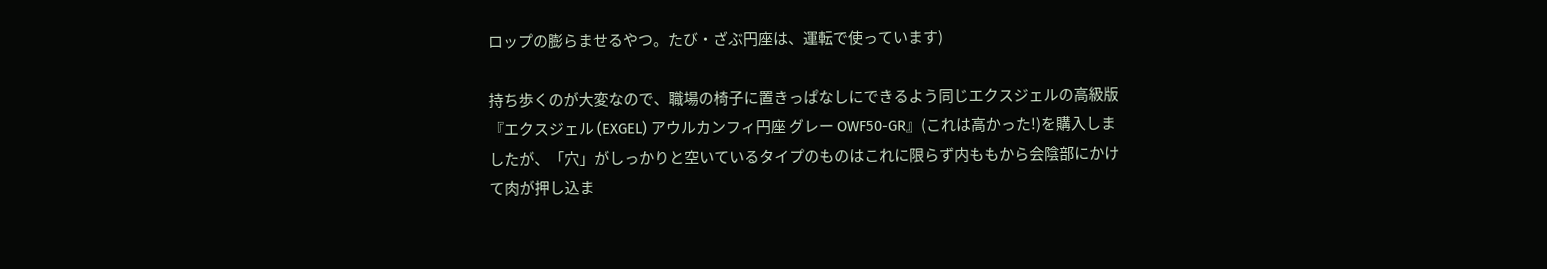ロップの膨らませるやつ。たび・ざぶ円座は、運転で使っています)

持ち歩くのが大変なので、職場の椅子に置きっぱなしにできるよう同じエクスジェルの高級版『エクスジェル (EXGEL) アウルカンフィ円座 グレー OWF50-GR』(これは高かった!)を購入しましたが、「穴」がしっかりと空いているタイプのものはこれに限らず内ももから会陰部にかけて肉が押し込ま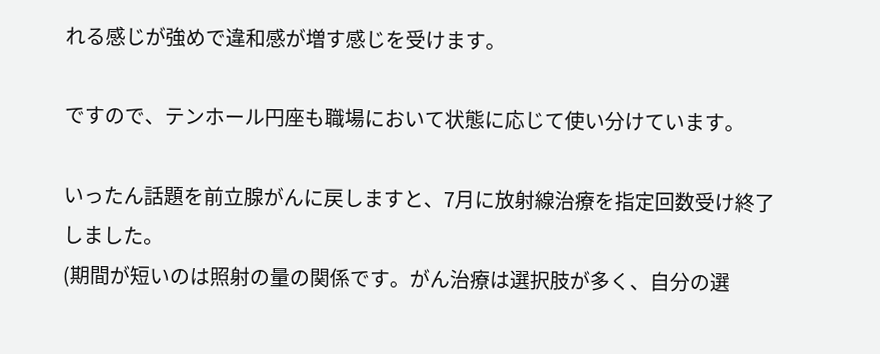れる感じが強めで違和感が増す感じを受けます。

ですので、テンホール円座も職場において状態に応じて使い分けています。

いったん話題を前立腺がんに戻しますと、7月に放射線治療を指定回数受け終了しました。
(期間が短いのは照射の量の関係です。がん治療は選択肢が多く、自分の選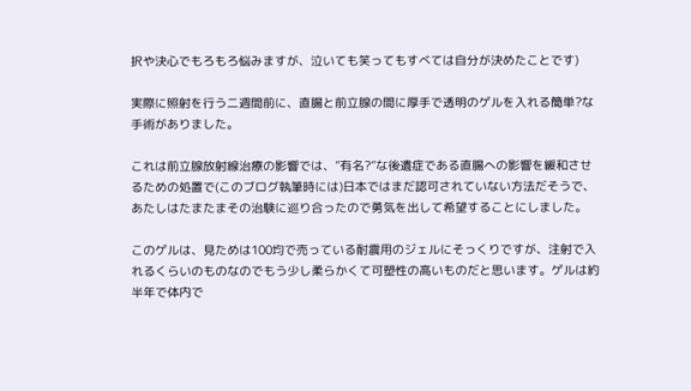択や決心でもろもろ悩みますが、泣いても笑ってもすべては自分が決めたことです)

実際に照射を行う二週間前に、直腸と前立腺の間に厚手で透明のゲルを入れる簡単?な手術がありました。

これは前立腺放射線治療の影響では、”有名?”な後遺症である直腸への影響を緩和させるための処置で(このブログ執筆時には)日本ではまだ認可されていない方法だそうで、あたしはたまたまその治験に巡り合ったので勇気を出して希望することにしました。

このゲルは、見ためは100均で売っている耐震用のジェルにそっくりですが、注射で入れるくらいのものなのでもう少し柔らかくて可塑性の高いものだと思います。ゲルは約半年で体内で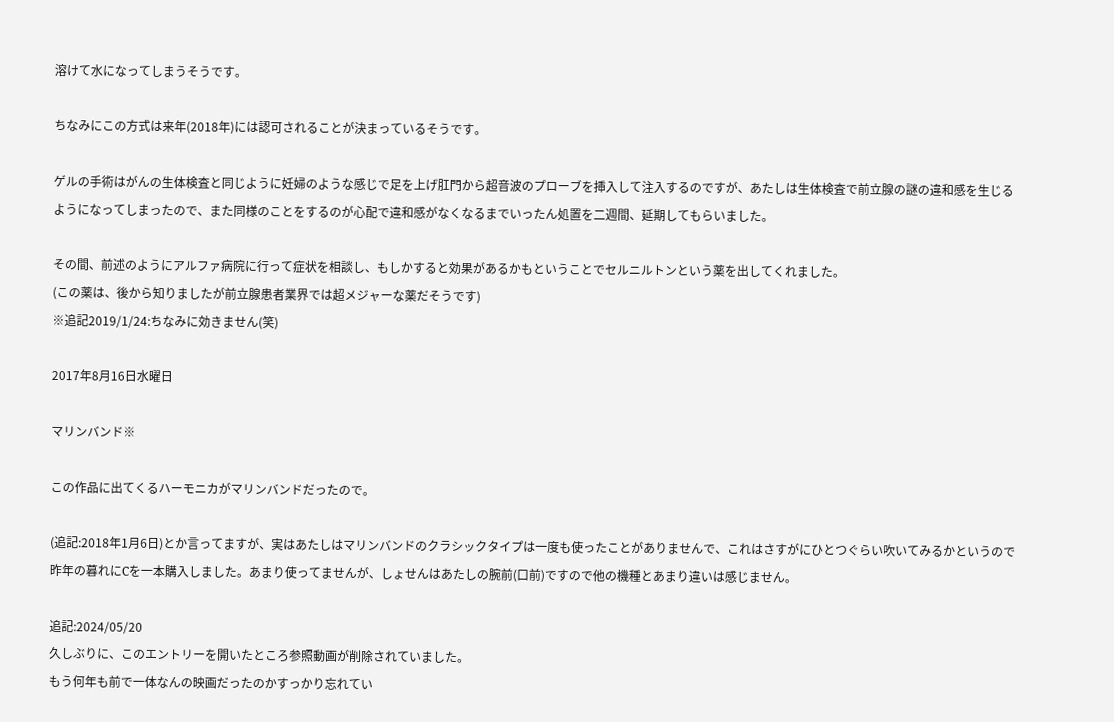溶けて水になってしまうそうです。

ちなみにこの方式は来年(2018年)には認可されることが決まっているそうです。

ゲルの手術はがんの生体検査と同じように妊婦のような感じで足を上げ肛門から超音波のプローブを挿入して注入するのですが、あたしは生体検査で前立腺の謎の違和感を生じるようになってしまったので、また同様のことをするのが心配で違和感がなくなるまでいったん処置を二週間、延期してもらいました。

その間、前述のようにアルファ病院に行って症状を相談し、もしかすると効果があるかもということでセルニルトンという薬を出してくれました。
(この薬は、後から知りましたが前立腺患者業界では超メジャーな薬だそうです)
※追記2019/1/24:ちなみに効きません(笑)

2017年8月16日水曜日

マリンバンド※

この作品に出てくるハーモニカがマリンバンドだったので。

(追記:2018年1月6日)とか言ってますが、実はあたしはマリンバンドのクラシックタイプは一度も使ったことがありませんで、これはさすがにひとつぐらい吹いてみるかというので昨年の暮れにCを一本購入しました。あまり使ってませんが、しょせんはあたしの腕前(口前)ですので他の機種とあまり違いは感じません。

追記:2024/05/20
久しぶりに、このエントリーを開いたところ参照動画が削除されていました。
もう何年も前で一体なんの映画だったのかすっかり忘れてい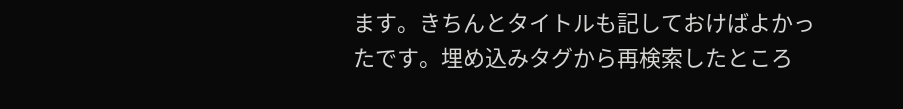ます。きちんとタイトルも記しておけばよかったです。埋め込みタグから再検索したところ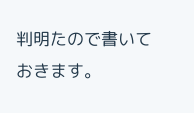判明たので書いておきます。